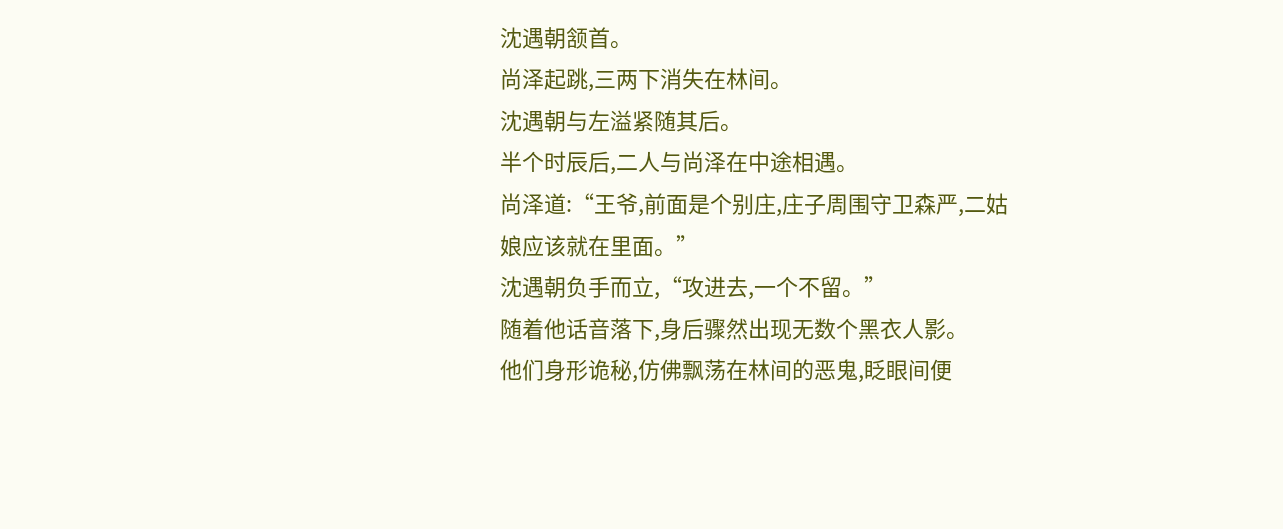沈遇朝颔首。
尚泽起跳,三两下消失在林间。
沈遇朝与左溢紧随其后。
半个时辰后,二人与尚泽在中途相遇。
尚泽道:“王爷,前面是个别庄,庄子周围守卫森严,二姑娘应该就在里面。”
沈遇朝负手而立,“攻进去,一个不留。”
随着他话音落下,身后骤然出现无数个黑衣人影。
他们身形诡秘,仿佛飘荡在林间的恶鬼,眨眼间便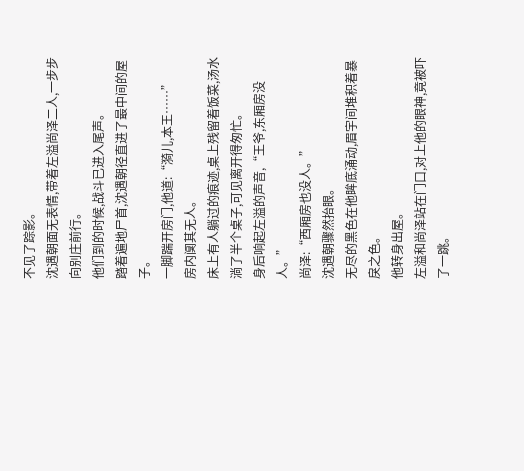不见了踪影。
沈遇朝面无表情,带着左溢尚泽二人,一步步向别庄前行。
他们到的时候,战斗已进入尾声。
踏着遍地尸首,沈遇朝径直进了最中间的屋子。
一脚踹开房门,他道:“漪儿,本王……”
房内阒其无人。
床上有人躺过的痕迹,桌上残留着饭菜,汤水淌了半个桌子,可见离开得匆忙。
身后响起左溢的声音,“王爷,东厢房没人。”
尚泽:“西厢房也没人。”
沈遇朝骤然抬眼。
无尽的黑色在他眸底涌动,眉宇间堆积着暴戾之色。
他转身出屋。
左溢和尚泽站在门口,对上他的眼神,竟被吓了一跳。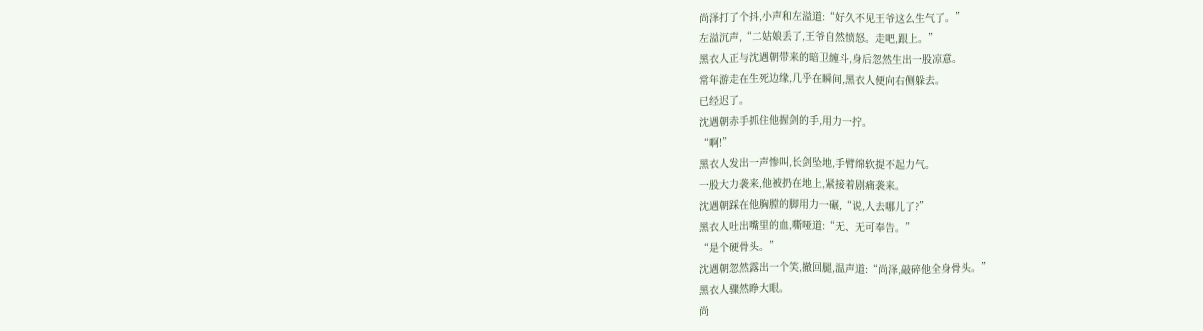尚泽打了个抖,小声和左溢道:“好久不见王爷这么生气了。”
左溢沉声,“二姑娘丢了,王爷自然愤怒。走吧,跟上。”
黑衣人正与沈遇朝带来的暗卫缠斗,身后忽然生出一股凉意。
常年游走在生死边缘,几乎在瞬间,黑衣人便向右侧躲去。
已经迟了。
沈遇朝赤手抓住他握剑的手,用力一拧。
“啊!”
黑衣人发出一声惨叫,长剑坠地,手臂绵软提不起力气。
一股大力袭来,他被扔在地上,紧接着剧痛袭来。
沈遇朝踩在他胸膛的脚用力一碾,“说,人去哪儿了?”
黑衣人吐出嘴里的血,嘶哑道:“无、无可奉告。”
“是个硬骨头。”
沈遇朝忽然露出一个笑,撤回腿,温声道:“尚泽,敲碎他全身骨头。”
黑衣人骤然睁大眼。
尚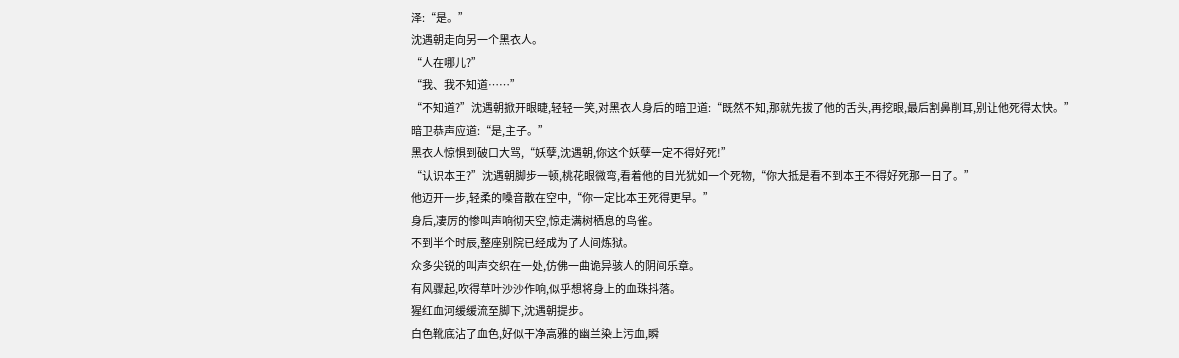泽:“是。”
沈遇朝走向另一个黑衣人。
“人在哪儿?”
“我、我不知道……”
“不知道?”沈遇朝掀开眼睫,轻轻一笑,对黑衣人身后的暗卫道:“既然不知,那就先拔了他的舌头,再挖眼,最后割鼻削耳,别让他死得太快。”
暗卫恭声应道:“是,主子。”
黑衣人惊惧到破口大骂,“妖孽,沈遇朝,你这个妖孽一定不得好死!”
“认识本王?”沈遇朝脚步一顿,桃花眼微弯,看着他的目光犹如一个死物,“你大抵是看不到本王不得好死那一日了。”
他迈开一步,轻柔的嗓音散在空中,“你一定比本王死得更早。”
身后,凄厉的惨叫声响彻天空,惊走满树栖息的鸟雀。
不到半个时辰,整座别院已经成为了人间炼狱。
众多尖锐的叫声交织在一处,仿佛一曲诡异骇人的阴间乐章。
有风骤起,吹得草叶沙沙作响,似乎想将身上的血珠抖落。
猩红血河缓缓流至脚下,沈遇朝提步。
白色靴底沾了血色,好似干净高雅的幽兰染上污血,瞬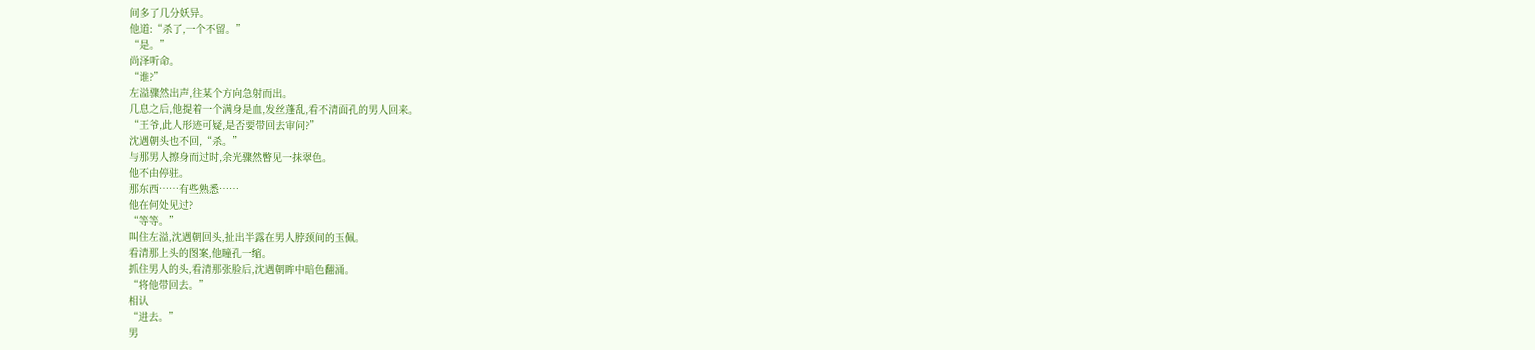间多了几分妖异。
他道:“杀了,一个不留。”
“是。”
尚泽听命。
“谁?”
左溢骤然出声,往某个方向急射而出。
几息之后,他提着一个满身是血,发丝蓬乱,看不清面孔的男人回来。
“王爷,此人形迹可疑,是否要带回去审问?”
沈遇朝头也不回,“杀。”
与那男人擦身而过时,余光骤然瞥见一抹翠色。
他不由停驻。
那东西……有些熟悉……
他在何处见过?
“等等。”
叫住左溢,沈遇朝回头,扯出半露在男人脖颈间的玉佩。
看清那上头的图案,他瞳孔一缩。
抓住男人的头,看清那张脸后,沈遇朝眸中暗色翻涌。
“将他带回去。”
相认
“进去。”
男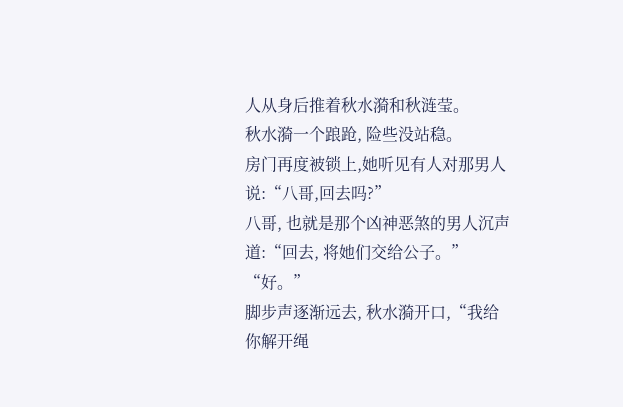人从身后推着秋水漪和秋涟莹。
秋水漪一个踉跄, 险些没站稳。
房门再度被锁上,她听见有人对那男人说:“八哥,回去吗?”
八哥, 也就是那个凶神恶煞的男人沉声道:“回去, 将她们交给公子。”
“好。”
脚步声逐渐远去, 秋水漪开口,“我给你解开绳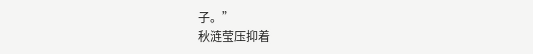子。”
秋涟莹压抑着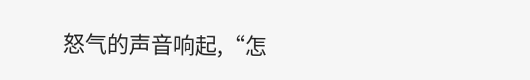怒气的声音响起,“怎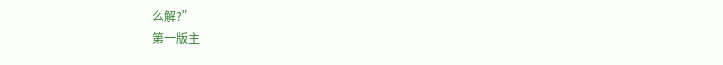么解?”
第一版主